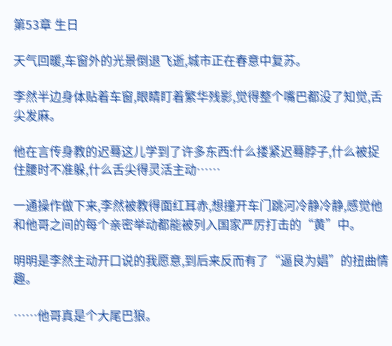第53章 生日

天气回暖,车窗外的光景倒退飞逝,城市正在春意中复苏。

李然半边身体贴着车窗,眼睛盯着繁华残影,觉得整个嘴巴都没了知觉,舌尖发麻。

他在言传身教的迟蓦这儿学到了许多东西:什么搂紧迟蓦脖子,什么被捉住腰时不准躲,什么舌尖得灵活主动……

一通操作做下来,李然被教得面红耳赤,想撞开车门跳河冷静冷静,感觉他和他哥之间的每个亲密举动都能被列入国家严厉打击的“黄”中。

明明是李然主动开口说的我愿意,到后来反而有了“逼良为娼”的扭曲情趣。

……他哥真是个大尾巴狼。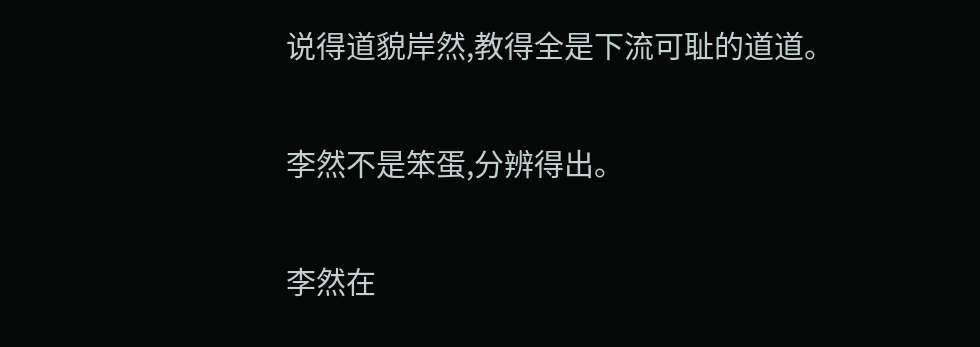说得道貌岸然,教得全是下流可耻的道道。

李然不是笨蛋,分辨得出。

李然在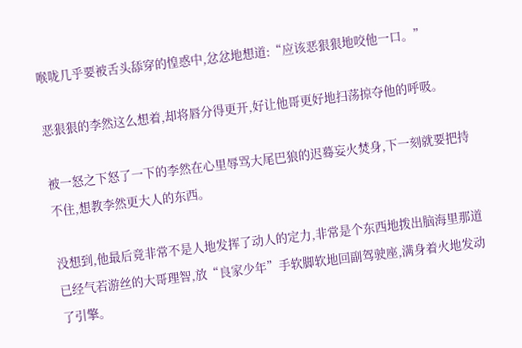喉咙几乎要被舌头舔穿的惶惑中,忿忿地想道:“应该恶狠狠地咬他一口。”

恶狠狠的李然这么想着,却将唇分得更开,好让他哥更好地扫荡掠夺他的呼吸。

被一怒之下怒了一下的李然在心里辱骂大尾巴狼的迟蓦妄火焚身,下一刻就要把持不住,想教李然更大人的东西。

没想到,他最后竟非常不是人地发挥了动人的定力,非常是个东西地拨出脑海里那道已经气若游丝的大哥理智,放“良家少年”手软脚软地回副驾驶座,满身着火地发动了引擎。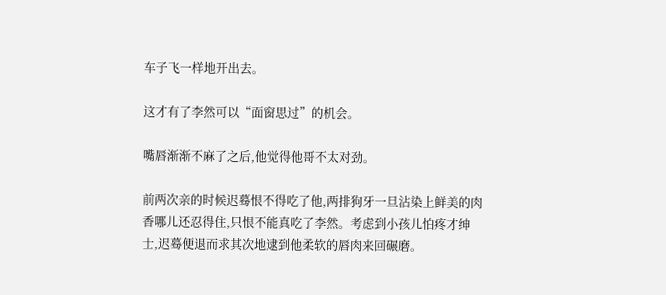车子飞一样地开出去。

这才有了李然可以“面窗思过”的机会。

嘴唇渐渐不麻了之后,他觉得他哥不太对劲。

前两次亲的时候迟蓦恨不得吃了他,两排狗牙一旦沾染上鲜美的肉香哪儿还忍得住,只恨不能真吃了李然。考虑到小孩儿怕疼才绅士,迟蓦便退而求其次地逮到他柔软的唇肉来回碾磨。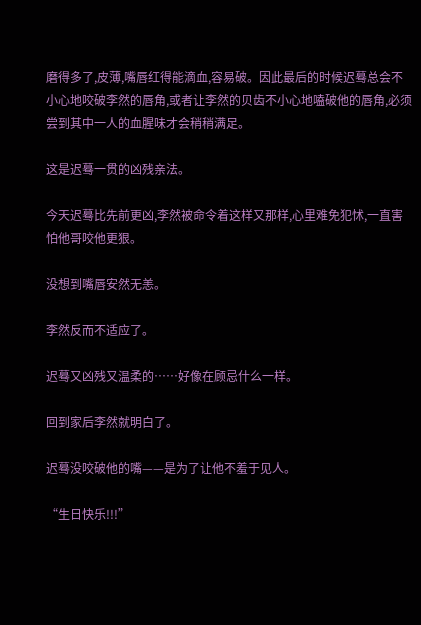磨得多了,皮薄,嘴唇红得能滴血,容易破。因此最后的时候迟蓦总会不小心地咬破李然的唇角,或者让李然的贝齿不小心地嗑破他的唇角,必须尝到其中一人的血腥味才会稍稍满足。

这是迟蓦一贯的凶残亲法。

今天迟蓦比先前更凶,李然被命令着这样又那样,心里难免犯怵,一直害怕他哥咬他更狠。

没想到嘴唇安然无恙。

李然反而不适应了。

迟蓦又凶残又温柔的……好像在顾忌什么一样。

回到家后李然就明白了。

迟蓦没咬破他的嘴——是为了让他不羞于见人。

“生日快乐!!!”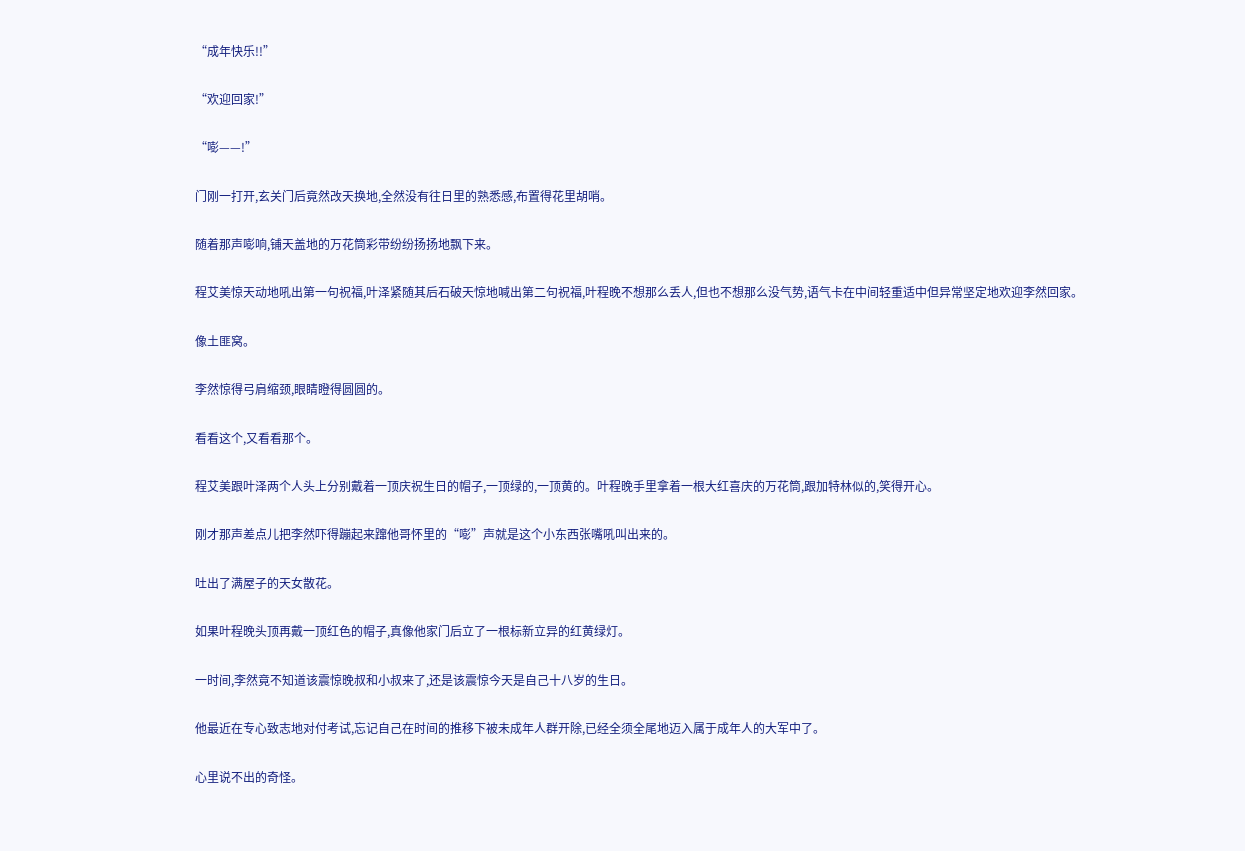“成年快乐!!”

“欢迎回家!”

“嘭——!”

门刚一打开,玄关门后竟然改天换地,全然没有往日里的熟悉感,布置得花里胡哨。

随着那声嘭响,铺天盖地的万花筒彩带纷纷扬扬地飘下来。

程艾美惊天动地吼出第一句祝福,叶泽紧随其后石破天惊地喊出第二句祝福,叶程晚不想那么丢人,但也不想那么没气势,语气卡在中间轻重适中但异常坚定地欢迎李然回家。

像土匪窝。

李然惊得弓肩缩颈,眼睛瞪得圆圆的。

看看这个,又看看那个。

程艾美跟叶泽两个人头上分别戴着一顶庆祝生日的帽子,一顶绿的,一顶黄的。叶程晚手里拿着一根大红喜庆的万花筒,跟加特林似的,笑得开心。

刚才那声差点儿把李然吓得蹦起来蹿他哥怀里的“嘭”声就是这个小东西张嘴吼叫出来的。

吐出了满屋子的天女散花。

如果叶程晚头顶再戴一顶红色的帽子,真像他家门后立了一根标新立异的红黄绿灯。

一时间,李然竟不知道该震惊晚叔和小叔来了,还是该震惊今天是自己十八岁的生日。

他最近在专心致志地对付考试,忘记自己在时间的推移下被未成年人群开除,已经全须全尾地迈入属于成年人的大军中了。

心里说不出的奇怪。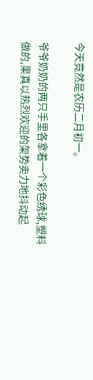今天竟然是农历二月初一。

爷爷奶奶的两只手里各拿着一个彩色绣球,塑料做的,果真以热烈欢迎的架势卖力地抖动起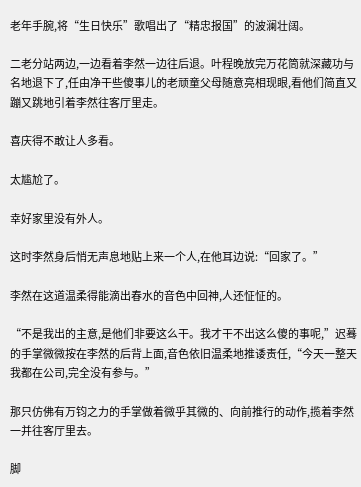老年手腕,将“生日快乐”歌唱出了“精忠报国”的波澜壮阔。

二老分站两边,一边看着李然一边往后退。叶程晚放完万花筒就深藏功与名地退下了,任由净干些傻事儿的老顽童父母随意亮相现眼,看他们简直又蹦又跳地引着李然往客厅里走。

喜庆得不敢让人多看。

太尴尬了。

幸好家里没有外人。

这时李然身后悄无声息地贴上来一个人,在他耳边说:“回家了。”

李然在这道温柔得能滴出春水的音色中回神,人还怔怔的。

“不是我出的主意,是他们非要这么干。我才干不出这么傻的事呢,”迟蓦的手掌微微按在李然的后背上面,音色依旧温柔地推诿责任,“今天一整天我都在公司,完全没有参与。”

那只仿佛有万钧之力的手掌做着微乎其微的、向前推行的动作,揽着李然一并往客厅里去。

脚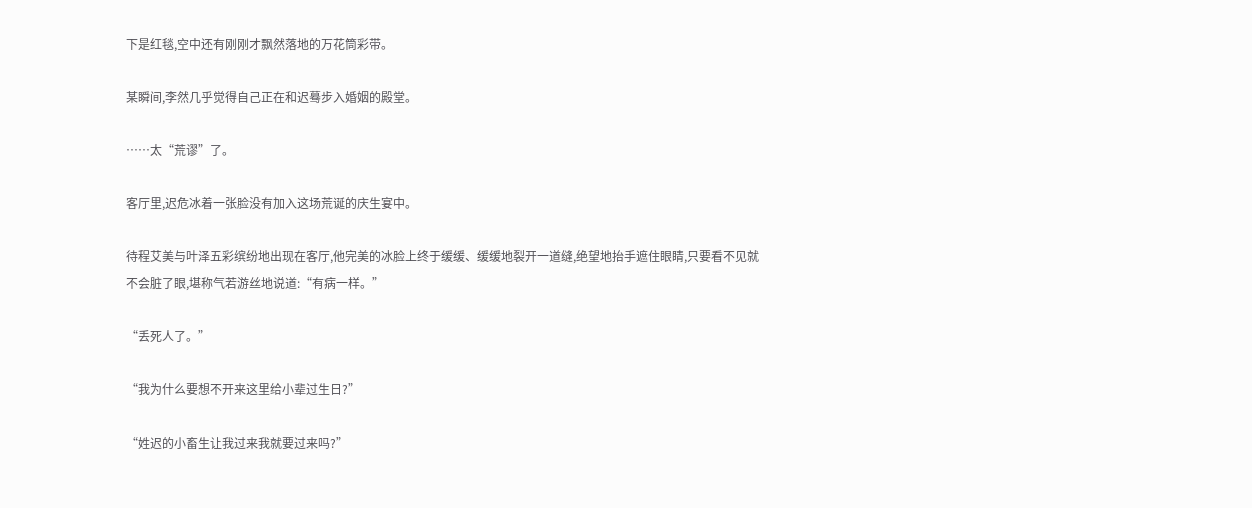下是红毯,空中还有刚刚才飘然落地的万花筒彩带。

某瞬间,李然几乎觉得自己正在和迟蓦步入婚姻的殿堂。

……太“荒谬”了。

客厅里,迟危冰着一张脸没有加入这场荒诞的庆生宴中。

待程艾美与叶泽五彩缤纷地出现在客厅,他完美的冰脸上终于缓缓、缓缓地裂开一道缝,绝望地抬手遮住眼睛,只要看不见就不会脏了眼,堪称气若游丝地说道:“有病一样。”

“丢死人了。”

“我为什么要想不开来这里给小辈过生日?”

“姓迟的小畜生让我过来我就要过来吗?”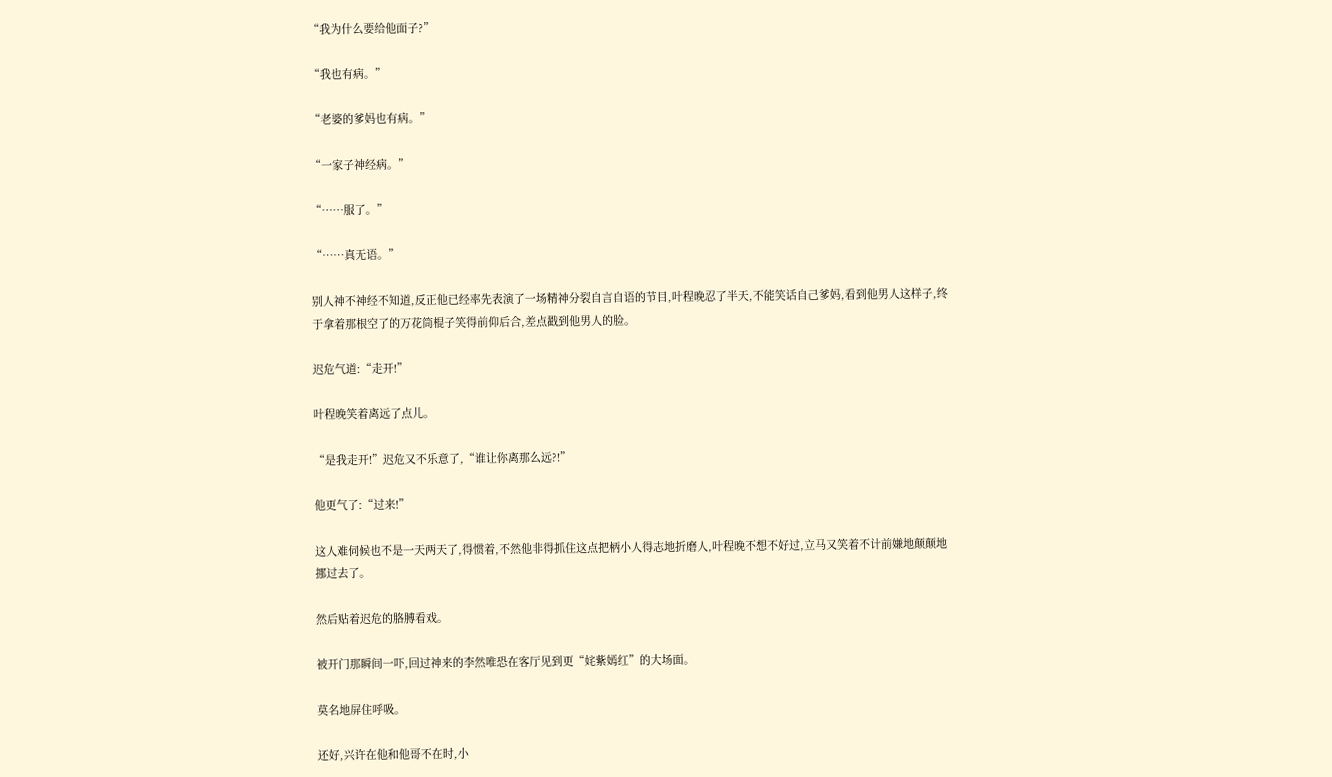“我为什么要给他面子?”

“我也有病。”

“老婆的爹妈也有病。”

“一家子神经病。”

“……服了。”

“……真无语。”

别人神不神经不知道,反正他已经率先表演了一场精神分裂自言自语的节目,叶程晚忍了半天,不能笑话自己爹妈,看到他男人这样子,终于拿着那根空了的万花筒棍子笑得前仰后合,差点戳到他男人的脸。

迟危气道:“走开!”

叶程晚笑着离远了点儿。

“是我走开!”迟危又不乐意了,“谁让你离那么远?!”

他更气了:“过来!”

这人难伺候也不是一天两天了,得惯着,不然他非得抓住这点把柄小人得志地折磨人,叶程晚不想不好过,立马又笑着不计前嫌地颠颠地挪过去了。

然后贴着迟危的胳膊看戏。

被开门那瞬间一吓,回过神来的李然唯恐在客厅见到更“姹紫嫣红”的大场面。

莫名地屏住呼吸。

还好,兴许在他和他哥不在时,小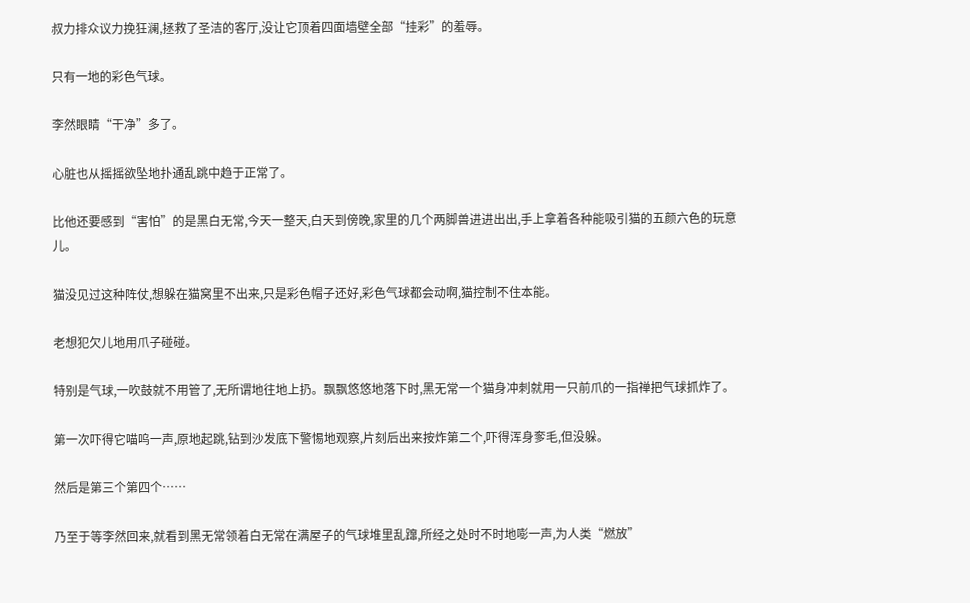叔力排众议力挽狂澜,拯救了圣洁的客厅,没让它顶着四面墙壁全部“挂彩”的羞辱。

只有一地的彩色气球。

李然眼睛“干净”多了。

心脏也从摇摇欲坠地扑通乱跳中趋于正常了。

比他还要感到“害怕”的是黑白无常,今天一整天,白天到傍晚,家里的几个两脚兽进进出出,手上拿着各种能吸引猫的五颜六色的玩意儿。

猫没见过这种阵仗,想躲在猫窝里不出来,只是彩色帽子还好,彩色气球都会动啊,猫控制不住本能。

老想犯欠儿地用爪子碰碰。

特别是气球,一吹鼓就不用管了,无所谓地往地上扔。飘飘悠悠地落下时,黑无常一个猫身冲刺就用一只前爪的一指禅把气球抓炸了。

第一次吓得它喵呜一声,原地起跳,钻到沙发底下警惕地观察,片刻后出来按炸第二个,吓得浑身奓毛,但没躲。

然后是第三个第四个……

乃至于等李然回来,就看到黑无常领着白无常在满屋子的气球堆里乱蹿,所经之处时不时地嘭一声,为人类“燃放”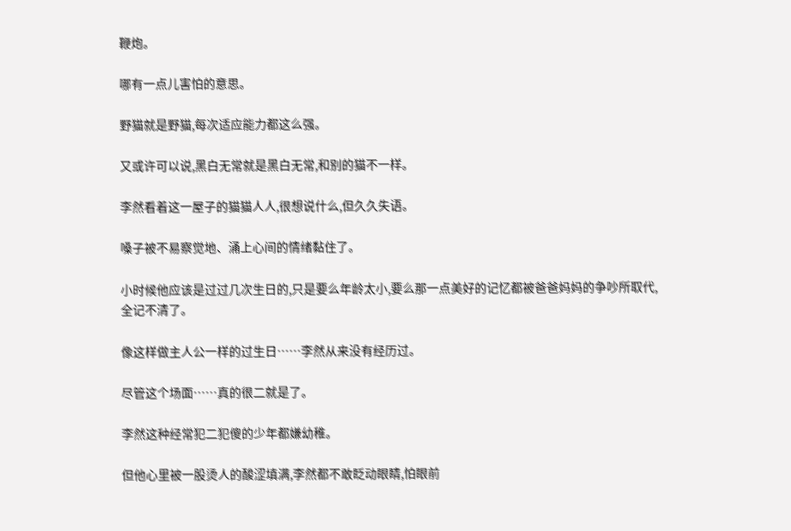鞭炮。

哪有一点儿害怕的意思。

野猫就是野猫,每次适应能力都这么强。

又或许可以说,黑白无常就是黑白无常,和别的猫不一样。

李然看着这一屋子的猫猫人人,很想说什么,但久久失语。

嗓子被不易察觉地、涌上心间的情绪黏住了。

小时候他应该是过过几次生日的,只是要么年龄太小,要么那一点美好的记忆都被爸爸妈妈的争吵所取代,全记不清了。

像这样做主人公一样的过生日……李然从来没有经历过。

尽管这个场面……真的很二就是了。

李然这种经常犯二犯傻的少年都嫌幼稚。

但他心里被一股烫人的酸涩填满,李然都不敢眨动眼睛,怕眼前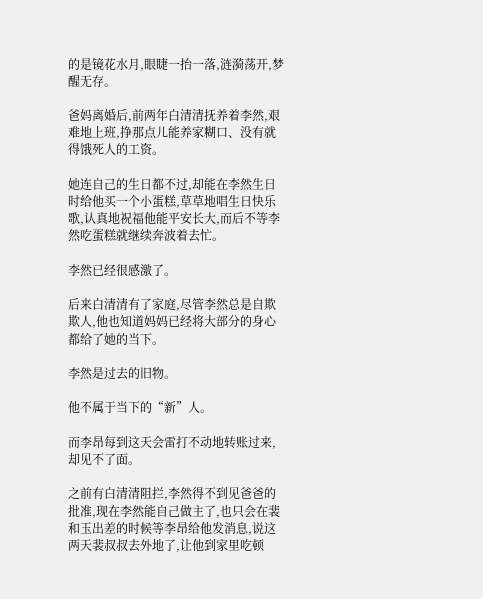的是镜花水月,眼睫一抬一落,涟漪荡开,梦醒无存。

爸妈离婚后,前两年白清清抚养着李然,艰难地上班,挣那点儿能养家糊口、没有就得饿死人的工资。

她连自己的生日都不过,却能在李然生日时给他买一个小蛋糕,草草地唱生日快乐歌,认真地祝福他能平安长大,而后不等李然吃蛋糕就继续奔波着去忙。

李然已经很感激了。

后来白清清有了家庭,尽管李然总是自欺欺人,他也知道妈妈已经将大部分的身心都给了她的当下。

李然是过去的旧物。

他不属于当下的“新”人。

而李昂每到这天会雷打不动地转账过来,却见不了面。

之前有白清清阻拦,李然得不到见爸爸的批准,现在李然能自己做主了,也只会在裴和玉出差的时候等李昂给他发消息,说这两天裴叔叔去外地了,让他到家里吃顿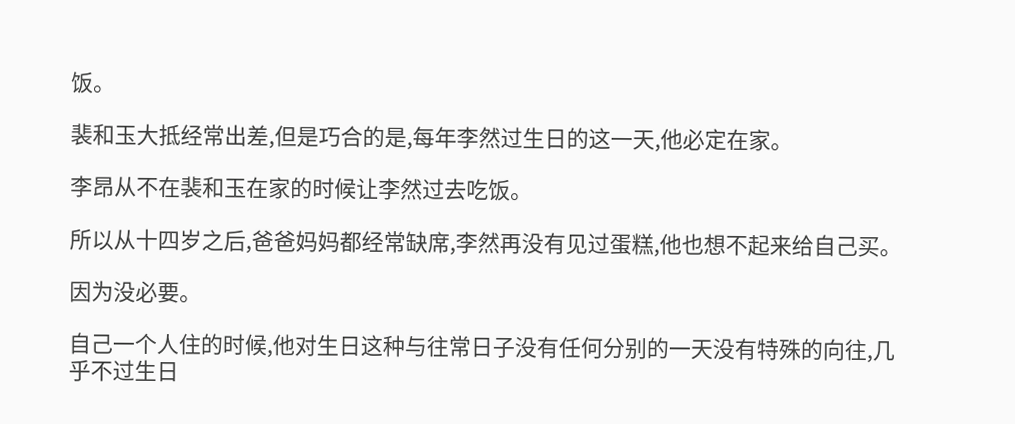饭。

裴和玉大抵经常出差,但是巧合的是,每年李然过生日的这一天,他必定在家。

李昂从不在裴和玉在家的时候让李然过去吃饭。

所以从十四岁之后,爸爸妈妈都经常缺席,李然再没有见过蛋糕,他也想不起来给自己买。

因为没必要。

自己一个人住的时候,他对生日这种与往常日子没有任何分别的一天没有特殊的向往,几乎不过生日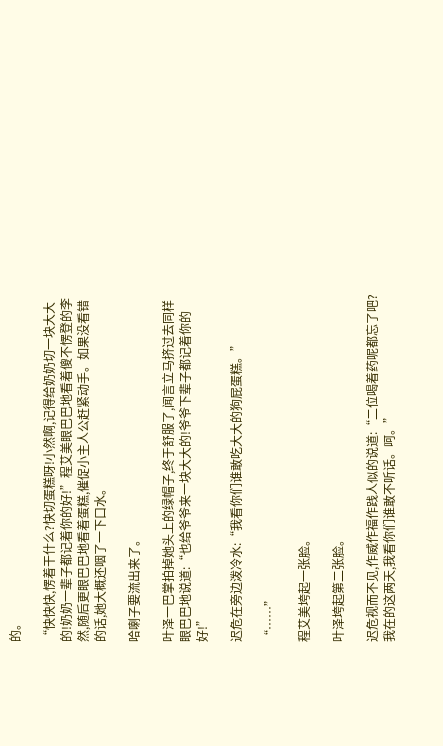的。

“快快快,愣着干什么?快切蛋糕呀!小然啊,记得给奶奶切一块大大的!奶奶一辈子都记着你的好!”程艾美眼巴巴地看着傻不愣登的李然,随后更眼巴巴地看着蛋糕,催促小主人公赶紧动手。如果没看错的话,她大概还咽了一下口水。

哈喇子要流出来了。

叶泽一巴掌拍掉她头上的绿帽子,终于舒服了,闻言立马挤过去同样眼巴巴地说道:“也给爷爷来一块大大的!爷爷下辈子都记着你的好!”

迟危在旁边泼冷水:“我看你们谁敢吃大大的狗屁蛋糕。”

“……”

程艾美垮起一张脸。

叶泽垮起第二张脸。

迟危视而不见,作威作福作践人似的说道:“二位喝着药呢都忘了吧?我在的这两天,我看你们谁敢不听话。呵。”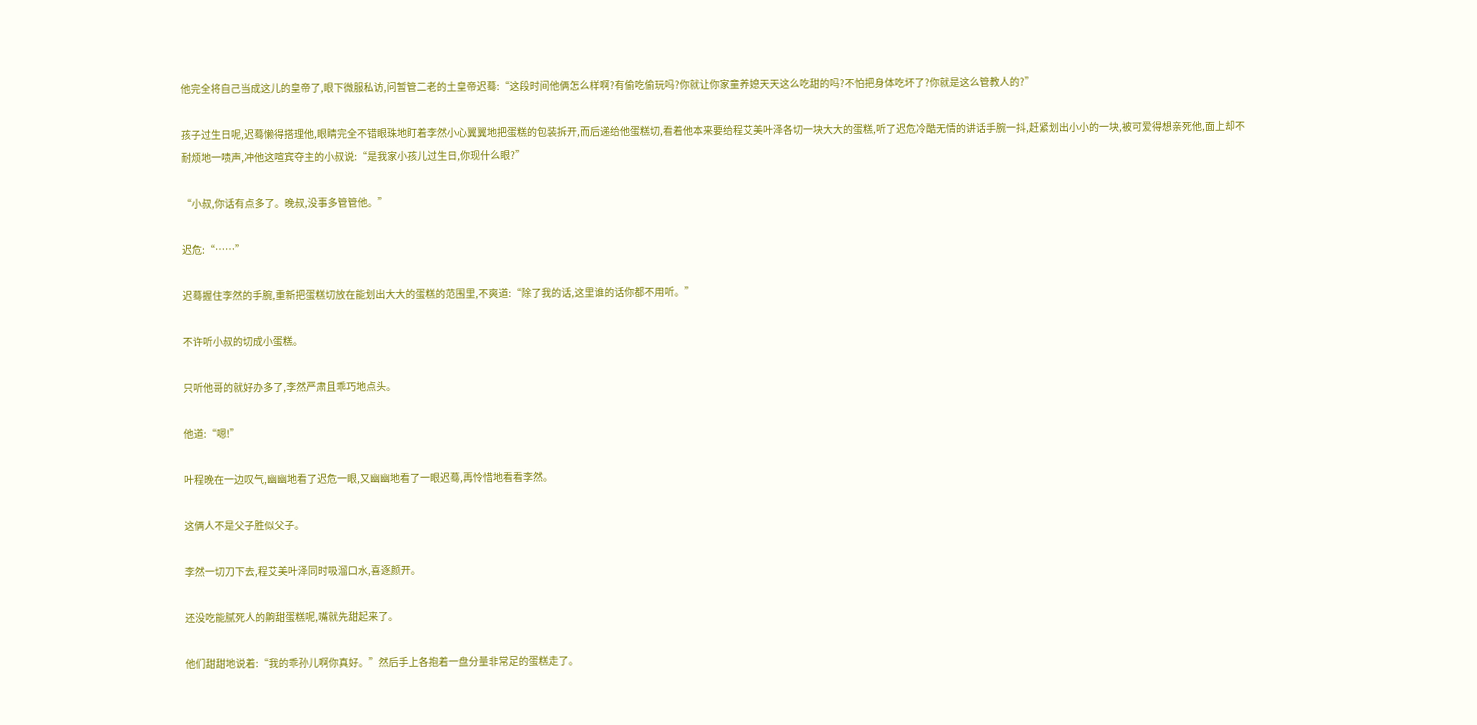他完全将自己当成这儿的皇帝了,眼下微服私访,问暂管二老的土皇帝迟蓦:“这段时间他俩怎么样啊?有偷吃偷玩吗?你就让你家童养媳天天这么吃甜的吗?不怕把身体吃坏了?你就是这么管教人的?”

孩子过生日呢,迟蓦懒得搭理他,眼睛完全不错眼珠地盯着李然小心翼翼地把蛋糕的包装拆开,而后递给他蛋糕切,看着他本来要给程艾美叶泽各切一块大大的蛋糕,听了迟危冷酷无情的讲话手腕一抖,赶紧划出小小的一块,被可爱得想亲死他,面上却不耐烦地一啧声,冲他这喧宾夺主的小叔说:“是我家小孩儿过生日,你现什么眼?”

“小叔,你话有点多了。晚叔,没事多管管他。”

迟危:“……”

迟蓦握住李然的手腕,重新把蛋糕切放在能划出大大的蛋糕的范围里,不爽道:“除了我的话,这里谁的话你都不用听。”

不许听小叔的切成小蛋糕。

只听他哥的就好办多了,李然严肃且乖巧地点头。

他道:“嗯!”

叶程晚在一边叹气,幽幽地看了迟危一眼,又幽幽地看了一眼迟蓦,再怜惜地看看李然。

这俩人不是父子胜似父子。

李然一切刀下去,程艾美叶泽同时吸溜口水,喜逐颜开。

还没吃能腻死人的齁甜蛋糕呢,嘴就先甜起来了。

他们甜甜地说着:“我的乖孙儿啊你真好。”然后手上各抱着一盘分量非常足的蛋糕走了。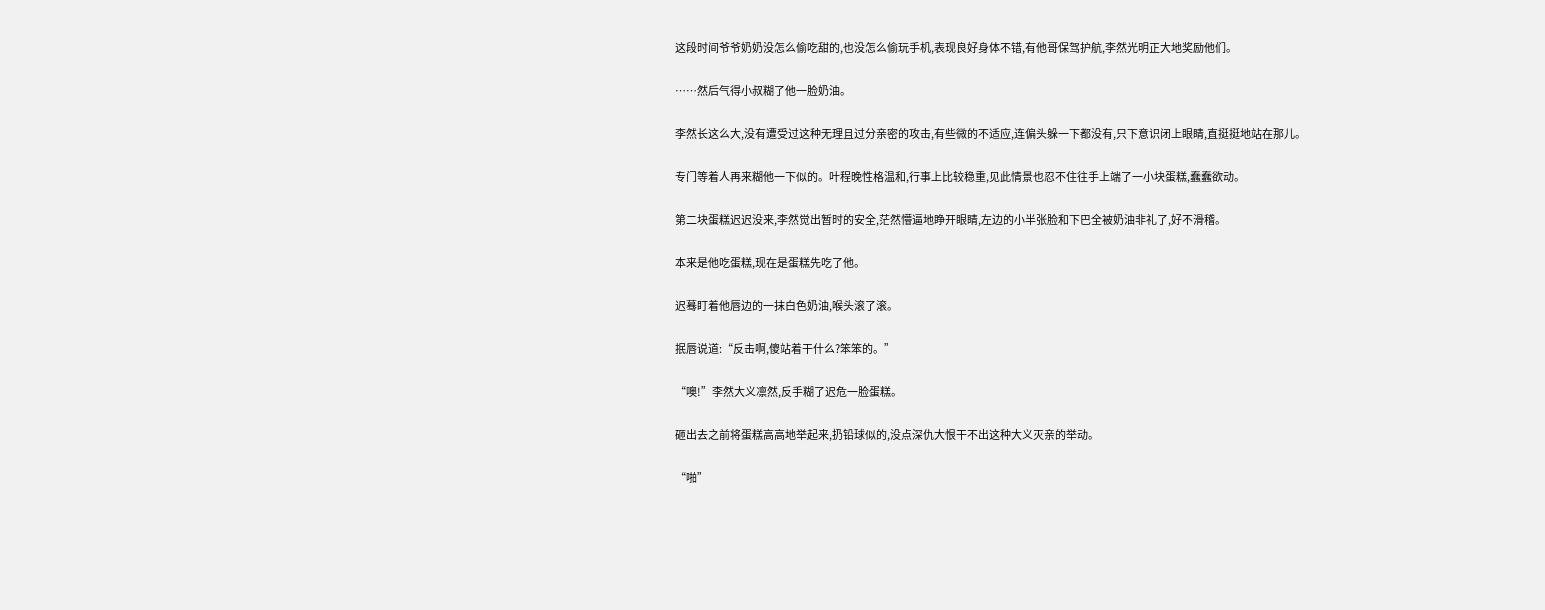这段时间爷爷奶奶没怎么偷吃甜的,也没怎么偷玩手机,表现良好身体不错,有他哥保驾护航,李然光明正大地奖励他们。

……然后气得小叔糊了他一脸奶油。

李然长这么大,没有遭受过这种无理且过分亲密的攻击,有些微的不适应,连偏头躲一下都没有,只下意识闭上眼睛,直挺挺地站在那儿。

专门等着人再来糊他一下似的。叶程晚性格温和,行事上比较稳重,见此情景也忍不住往手上端了一小块蛋糕,蠢蠢欲动。

第二块蛋糕迟迟没来,李然觉出暂时的安全,茫然懵逼地睁开眼睛,左边的小半张脸和下巴全被奶油非礼了,好不滑稽。

本来是他吃蛋糕,现在是蛋糕先吃了他。

迟蓦盯着他唇边的一抹白色奶油,喉头滚了滚。

抿唇说道:“反击啊,傻站着干什么?笨笨的。”

“噢!”李然大义凛然,反手糊了迟危一脸蛋糕。

砸出去之前将蛋糕高高地举起来,扔铅球似的,没点深仇大恨干不出这种大义灭亲的举动。

“啪”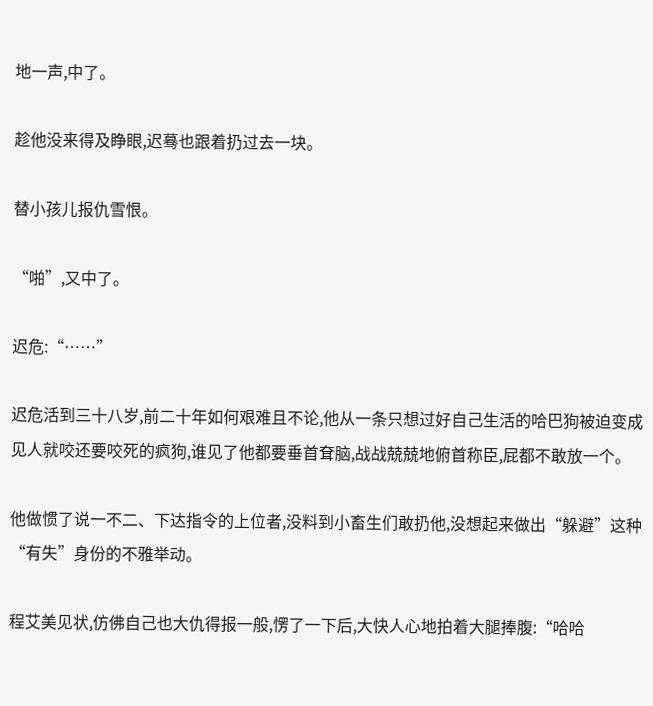地一声,中了。

趁他没来得及睁眼,迟蓦也跟着扔过去一块。

替小孩儿报仇雪恨。

“啪”,又中了。

迟危:“……”

迟危活到三十八岁,前二十年如何艰难且不论,他从一条只想过好自己生活的哈巴狗被迫变成见人就咬还要咬死的疯狗,谁见了他都要垂首耷脑,战战兢兢地俯首称臣,屁都不敢放一个。

他做惯了说一不二、下达指令的上位者,没料到小畜生们敢扔他,没想起来做出“躲避”这种“有失”身份的不雅举动。

程艾美见状,仿佛自己也大仇得报一般,愣了一下后,大快人心地拍着大腿捧腹:“哈哈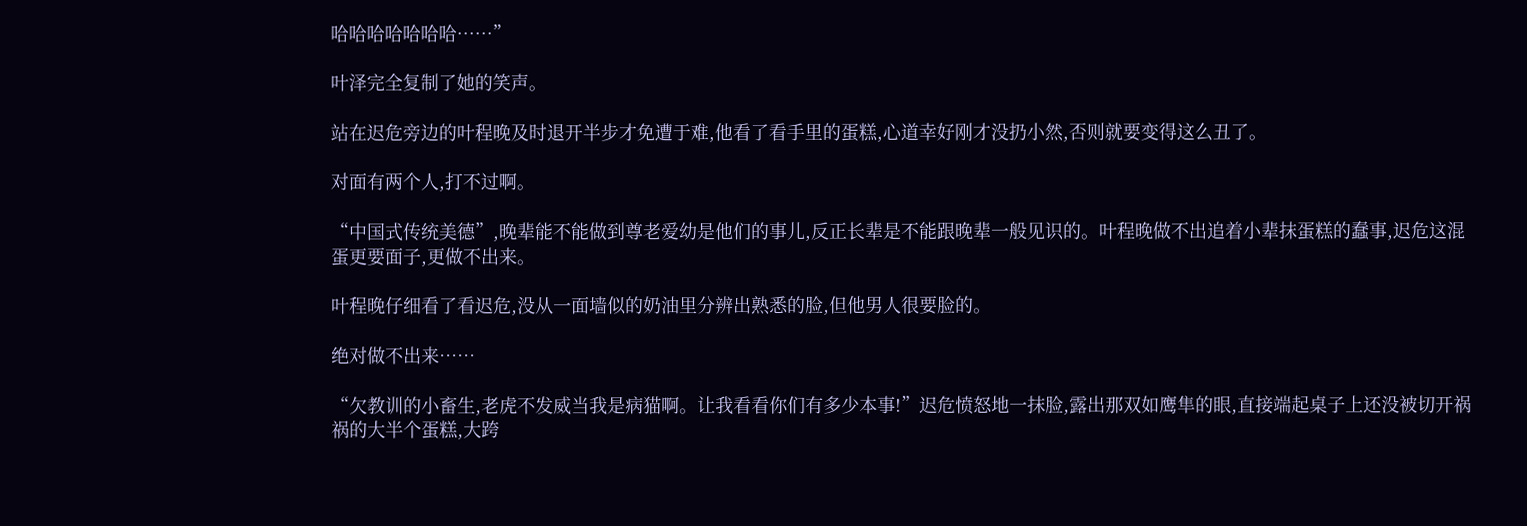哈哈哈哈哈哈哈……”

叶泽完全复制了她的笑声。

站在迟危旁边的叶程晚及时退开半步才免遭于难,他看了看手里的蛋糕,心道幸好刚才没扔小然,否则就要变得这么丑了。

对面有两个人,打不过啊。

“中国式传统美德”,晚辈能不能做到尊老爱幼是他们的事儿,反正长辈是不能跟晚辈一般见识的。叶程晚做不出追着小辈抹蛋糕的蠢事,迟危这混蛋更要面子,更做不出来。

叶程晚仔细看了看迟危,没从一面墙似的奶油里分辨出熟悉的脸,但他男人很要脸的。

绝对做不出来……

“欠教训的小畜生,老虎不发威当我是病猫啊。让我看看你们有多少本事!”迟危愤怒地一抹脸,露出那双如鹰隼的眼,直接端起桌子上还没被切开祸祸的大半个蛋糕,大跨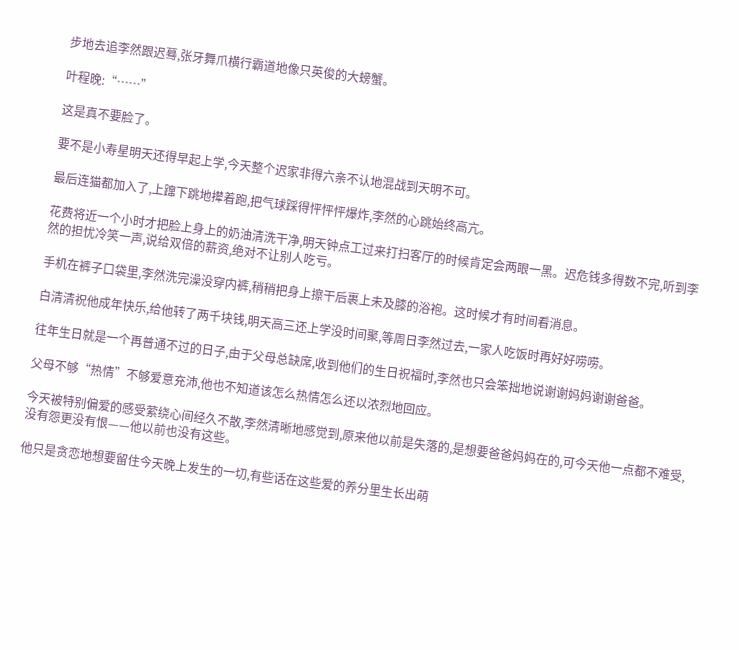步地去追李然跟迟蓦,张牙舞爪横行霸道地像只英俊的大螃蟹。

叶程晚:“……”

这是真不要脸了。

要不是小寿星明天还得早起上学,今天整个迟家非得六亲不认地混战到天明不可。

最后连猫都加入了,上蹿下跳地撵着跑,把气球踩得怦怦怦爆炸,李然的心跳始终高亢。

花费将近一个小时才把脸上身上的奶油清洗干净,明天钟点工过来打扫客厅的时候肯定会两眼一黑。迟危钱多得数不完,听到李然的担忧冷笑一声,说给双倍的薪资,绝对不让别人吃亏。

手机在裤子口袋里,李然洗完澡没穿内裤,稍稍把身上擦干后裹上未及膝的浴袍。这时候才有时间看消息。

白清清祝他成年快乐,给他转了两千块钱,明天高三还上学没时间聚,等周日李然过去,一家人吃饭时再好好唠唠。

往年生日就是一个再普通不过的日子,由于父母总缺席,收到他们的生日祝福时,李然也只会笨拙地说谢谢妈妈谢谢爸爸。

父母不够“热情”不够爱意充沛,他也不知道该怎么热情怎么还以浓烈地回应。

今天被特别偏爱的感受萦绕心间经久不散,李然清晰地感觉到,原来他以前是失落的,是想要爸爸妈妈在的,可今天他一点都不难受,没有怨更没有恨——他以前也没有这些。

他只是贪恋地想要留住今天晚上发生的一切,有些话在这些爱的养分里生长出萌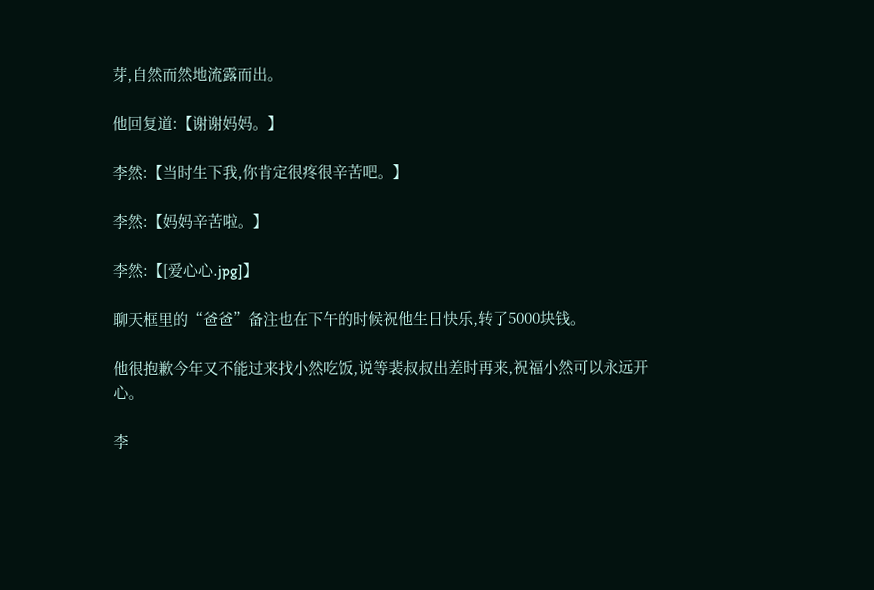芽,自然而然地流露而出。

他回复道:【谢谢妈妈。】

李然:【当时生下我,你肯定很疼很辛苦吧。】

李然:【妈妈辛苦啦。】

李然:【[爱心心.jpg]】

聊天框里的“爸爸”备注也在下午的时候祝他生日快乐,转了5000块钱。

他很抱歉今年又不能过来找小然吃饭,说等裴叔叔出差时再来,祝福小然可以永远开心。

李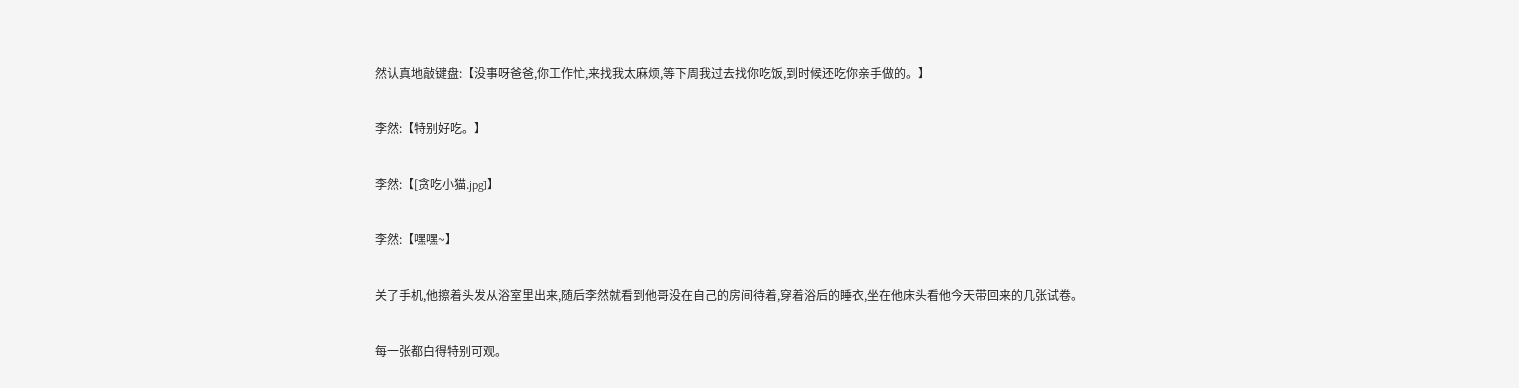然认真地敲键盘:【没事呀爸爸,你工作忙,来找我太麻烦,等下周我过去找你吃饭,到时候还吃你亲手做的。】

李然:【特别好吃。】

李然:【[贪吃小猫.jpg]】

李然:【嘿嘿~】

关了手机,他擦着头发从浴室里出来,随后李然就看到他哥没在自己的房间待着,穿着浴后的睡衣,坐在他床头看他今天带回来的几张试卷。

每一张都白得特别可观。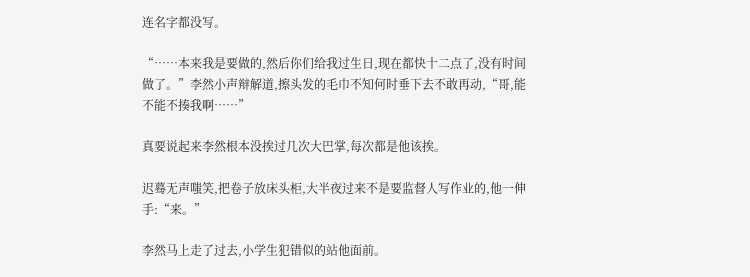连名字都没写。

“……本来我是要做的,然后你们给我过生日,现在都快十二点了,没有时间做了。”李然小声辩解道,擦头发的毛巾不知何时垂下去不敢再动,“哥,能不能不揍我啊……”

真要说起来李然根本没挨过几次大巴掌,每次都是他该挨。

迟蓦无声嗤笑,把卷子放床头柜,大半夜过来不是要监督人写作业的,他一伸手:“来。”

李然马上走了过去,小学生犯错似的站他面前。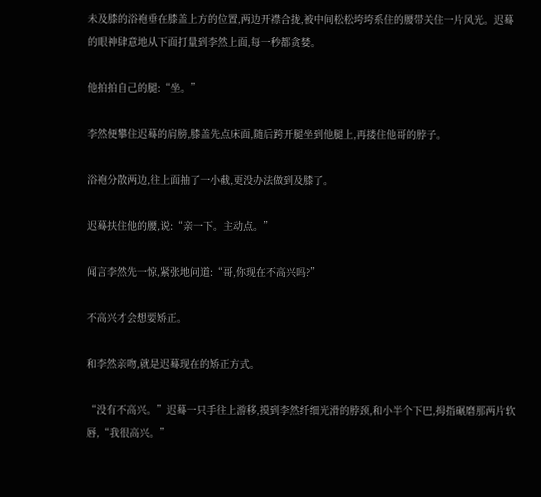未及膝的浴袍垂在膝盖上方的位置,两边开襟合拢,被中间松松垮垮系住的腰带关住一片风光。迟蓦的眼神肆意地从下面打量到李然上面,每一秒都贪婪。

他拍拍自己的腿:“坐。”

李然便攀住迟蓦的肩膀,膝盖先点床面,随后跨开腿坐到他腿上,再搂住他哥的脖子。

浴袍分散两边,往上面抽了一小截,更没办法做到及膝了。

迟蓦扶住他的腰,说:“亲一下。主动点。”

闻言李然先一惊,紧张地问道:“哥,你现在不高兴吗?”

不高兴才会想要矫正。

和李然亲吻,就是迟蓦现在的矫正方式。

“没有不高兴。”迟蓦一只手往上游移,摸到李然纤细光滑的脖颈,和小半个下巴,拇指碾磨那两片软唇,“我很高兴。”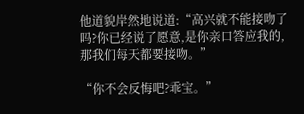他道貌岸然地说道:“高兴就不能接吻了吗?你已经说了愿意,是你亲口答应我的,那我们每天都要接吻。”

“你不会反悔吧?乖宝。”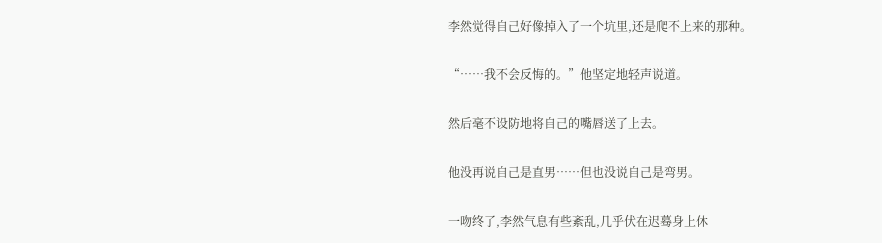李然觉得自己好像掉入了一个坑里,还是爬不上来的那种。

“……我不会反悔的。”他坚定地轻声说道。

然后毫不设防地将自己的嘴唇送了上去。

他没再说自己是直男……但也没说自己是弯男。

一吻终了,李然气息有些紊乱,几乎伏在迟蓦身上休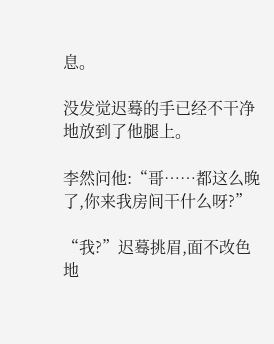息。

没发觉迟蓦的手已经不干净地放到了他腿上。

李然问他:“哥……都这么晚了,你来我房间干什么呀?”

“我?”迟蓦挑眉,面不改色地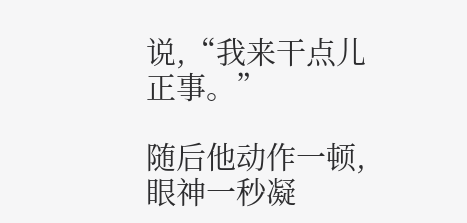说,“我来干点儿正事。”

随后他动作一顿,眼神一秒凝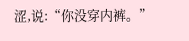涩,说:“你没穿内裤。”